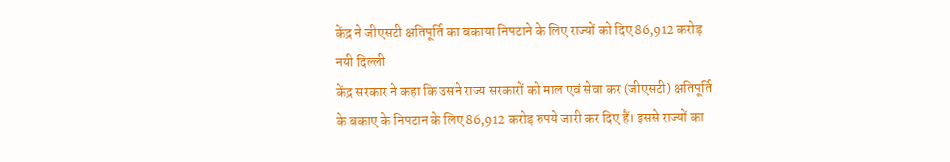केंद्र ने जीएसटी क्षतिपूर्ति का बकाया निपटाने के लिए राज्यों को दिए 86,912 करोड़
नयी दिल्ली
केंद्र सरकार ने कहा कि उसने राज्य सरकारों को माल एवं सेवा कर (जीएसटी) क्षतिपूर्ति के बकाए के निपटान के लिए 86,912 करोड़ रुपये जारी कर दिए हैं। इससे राज्यों का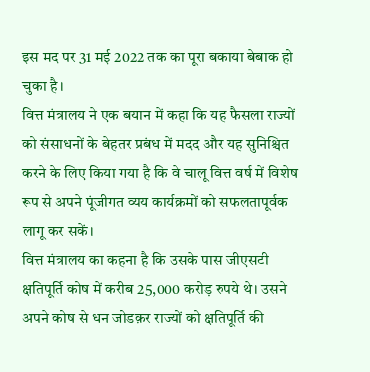इस मद पर 31 मई 2022 तक का पूरा बकाया बेबाक हो चुका है।
वित्त मंत्रालय ने एक बयान में कहा कि यह फैसला राज्यों को संसाधनों के बेहतर प्रबंध में मदद और यह सुनिश्चित करने के लिए किया गया है कि वे चालू वित्त वर्ष में विशेष रूप से अपने पूंजीगत व्यय कार्यक्रमों को सफलतापूर्वक लागू कर सकें।
वित्त मंत्रालय का कहना है कि उसके पास जीएसटी क्षतिपूर्ति कोष में करीब 25,000 करोड़ रुपये थे। उसने अपने कोष से धन जोडक़र राज्यों को क्षतिपूर्ति की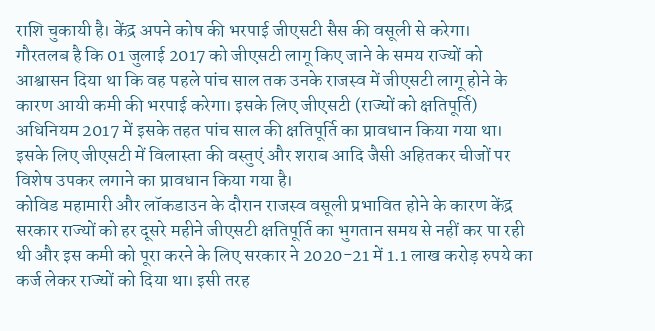राशि चुकायी है। केंद्र अपने कोष की भरपाई जीएसटी सैस की वसूली से करेगा।
गौरतलब है कि 01 जुलाई 2017 को जीएसटी लागू किए जाने के समय राज्यों को आश्वासन दिया था कि वह पहले पांच साल तक उनके राजस्व में जीएसटी लागू होने के कारण आयी कमी की भरपाई करेगा। इसके लिए जीएसटी (राज्यों को क्षतिपूर्ति) अधिनियम 2017 में इसके तहत पांच साल की क्षतिपूर्ति का प्रावधान किया गया था। इसके लिए जीएसटी में विलास्ता की वस्तुएं और शराब आदि जैसी अहितकर चीजों पर विशेष उपकर लगाने का प्रावधान किया गया है।
कोविड महामारी और लॉकडाउन के दौरान राजस्व वसूली प्रभावित होने के कारण केंद्र सरकार राज्यों को हर दूसरे महीने जीएसटी क्षतिपूर्ति का भुगतान समय से नहीं कर पा रही थी और इस कमी को पूरा करने के लिए सरकार ने 2020-21 में 1.1 लाख करोड़ रुपये का कर्ज लेकर राज्यों को दिया था। इसी तरह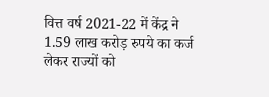वित्त वर्ष 2021-22 में केंद्र ने 1.59 लाख करोड़ रुपये का कर्ज लेकर राज्यों को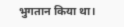भुगतान किया था।